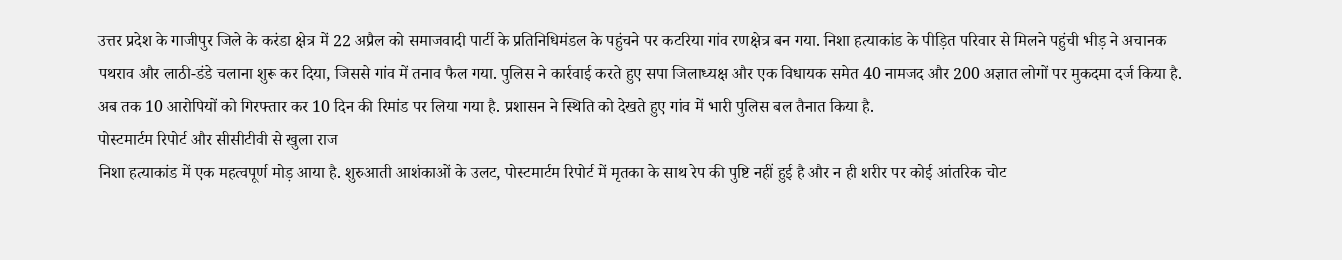उत्तर प्रदेश के गाजीपुर जिले के करंडा क्षेत्र में 22 अप्रैल को समाजवादी पार्टी के प्रतिनिधिमंडल के पहुंचने पर कटरिया गांव रणक्षेत्र बन गया. निशा हत्याकांड के पीड़ित परिवार से मिलने पहुंची भीड़ ने अचानक पथराव और लाठी-डंडे चलाना शुरू कर दिया, जिससे गांव में तनाव फैल गया. पुलिस ने कार्रवाई करते हुए सपा जिलाध्यक्ष और एक विधायक समेत 40 नामजद और 200 अज्ञात लोगों पर मुकदमा दर्ज किया है. अब तक 10 आरोपियों को गिरफ्तार कर 10 दिन की रिमांड पर लिया गया है. प्रशासन ने स्थिति को देखते हुए गांव में भारी पुलिस बल तैनात किया है.
पोस्टमार्टम रिपोर्ट और सीसीटीवी से खुला राज
निशा हत्याकांड में एक महत्वपूर्ण मोड़ आया है. शुरुआती आशंकाओं के उलट, पोस्टमार्टम रिपोर्ट में मृतका के साथ रेप की पुष्टि नहीं हुई है और न ही शरीर पर कोई आंतरिक चोट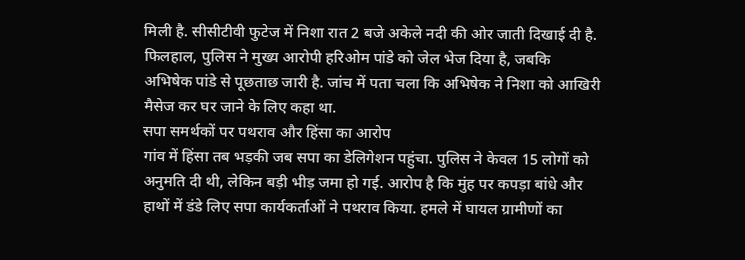मिली है. सीसीटीवी फुटेज में निशा रात 2 बजे अकेले नदी की ओर जाती दिखाई दी है. फिलहाल, पुलिस ने मुख्य आरोपी हरिओम पांडे को जेल भेज दिया है, जबकि अभिषेक पांडे से पूछताछ जारी है. जांच में पता चला कि अभिषेक ने निशा को आखिरी मैसेज कर घर जाने के लिए कहा था.
सपा समर्थकों पर पथराव और हिंसा का आरोप
गांव में हिंसा तब भड़की जब सपा का डेलिगेशन पहुंचा. पुलिस ने केवल 15 लोगों को अनुमति दी थी, लेकिन बड़ी भीड़ जमा हो गई. आरोप है कि मुंह पर कपड़ा बांधे और हाथों में डंडे लिए सपा कार्यकर्ताओं ने पथराव किया. हमले में घायल ग्रामीणों का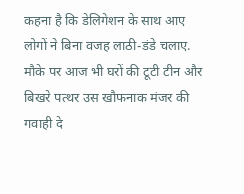कहना है कि डेलिगेशन के साथ आए लोगों ने बिना वजह लाठी-डंडे चलाए. मौके पर आज भी घरों की टूटी टीन और बिखरे पत्थर उस खौफनाक मंजर की गवाही दे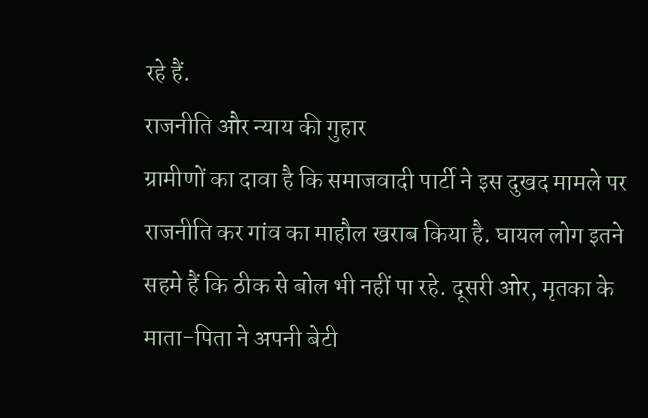रहे हैं.
राजनीति और न्याय की गुहार
ग्रामीणों का दावा है कि समाजवादी पार्टी ने इस दुखद मामले पर राजनीति कर गांव का माहौल खराब किया है. घायल लोग इतने सहमे हैं कि ठीक से बोल भी नहीं पा रहे. दूसरी ओर, मृतका के माता-पिता ने अपनी बेटी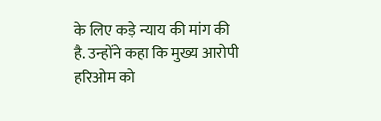के लिए कड़े न्याय की मांग की है. उन्होंने कहा कि मुख्य आरोपी हरिओम को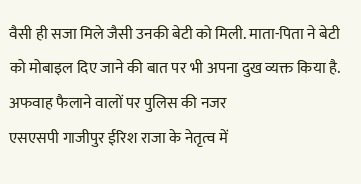वैसी ही सजा मिले जैसी उनकी बेटी को मिली. माता-पिता ने बेटी को मोबाइल दिए जाने की बात पर भी अपना दुख व्यक्त किया है.
अफवाह फैलाने वालों पर पुलिस की नजर
एसएसपी गाजीपुर ईरिश राजा के नेतृत्व में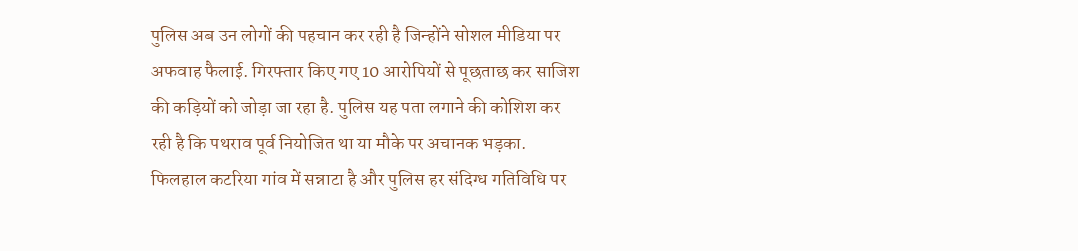पुलिस अब उन लोगों की पहचान कर रही है जिन्होंने सोशल मीडिया पर अफवाह फैलाई. गिरफ्तार किए गए 10 आरोपियों से पूछताछ कर साजिश की कड़ियों को जोड़ा जा रहा है. पुलिस यह पता लगाने की कोशिश कर रही है कि पथराव पूर्व नियोजित था या मौके पर अचानक भड़का. फिलहाल कटरिया गांव में सन्नाटा है और पुलिस हर संदिग्ध गतिविधि पर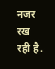नजर रख रही है.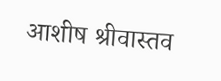आशीष श्रीवास्तव